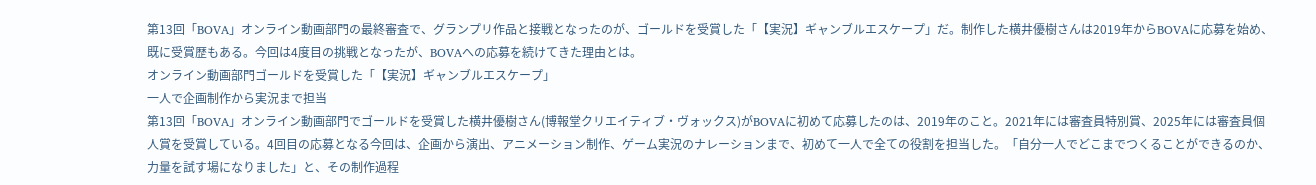第13回「BOVA」オンライン動画部門の最終審査で、グランプリ作品と接戦となったのが、ゴールドを受賞した「【実況】ギャンブルエスケープ」だ。制作した横井優樹さんは2019年からBOVAに応募を始め、既に受賞歴もある。今回は4度目の挑戦となったが、BOVAへの応募を続けてきた理由とは。
オンライン動画部門ゴールドを受賞した「【実況】ギャンブルエスケープ」
一人で企画制作から実況まで担当
第13回「BOVA」オンライン動画部門でゴールドを受賞した横井優樹さん(博報堂クリエイティブ・ヴォックス)がBOVAに初めて応募したのは、2019年のこと。2021年には審査員特別賞、2025年には審査員個人賞を受賞している。4回目の応募となる今回は、企画から演出、アニメーション制作、ゲーム実況のナレーションまで、初めて一人で全ての役割を担当した。「自分一人でどこまでつくることができるのか、力量を試す場になりました」と、その制作過程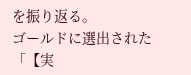を振り返る。
ゴールドに選出された「【実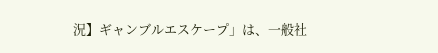況】ギャンブルエスケープ」は、一般社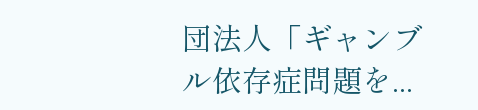団法人「ギャンブル依存症問題を...